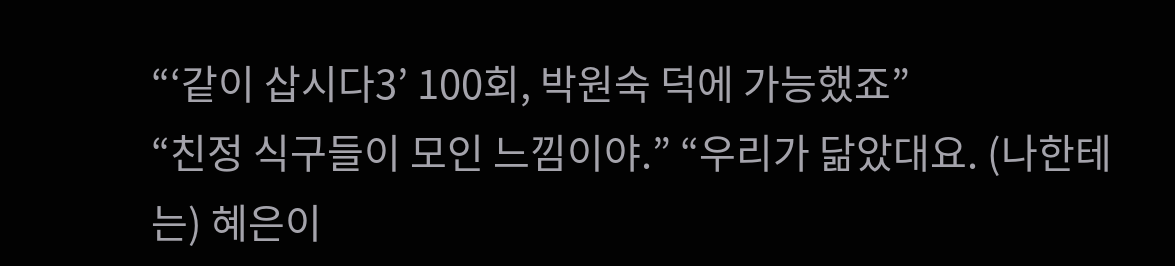“‘같이 삽시다3’ 100회, 박원숙 덕에 가능했죠”
“친정 식구들이 모인 느낌이야.” “우리가 닮았대요. (나한테는) 혜은이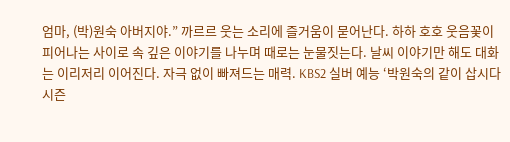엄마, (박)원숙 아버지야.” 까르르 웃는 소리에 즐거움이 묻어난다. 하하 호호 웃음꽃이 피어나는 사이로 속 깊은 이야기를 나누며 때로는 눈물짓는다. 날씨 이야기만 해도 대화는 이리저리 이어진다. 자극 없이 빠져드는 매력. KBS2 실버 예능 ‘박원숙의 같이 삽시다 시즌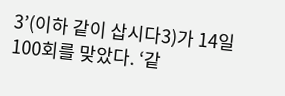3’(이하 같이 삽시다3)가 14일 100회를 맞았다. ‘같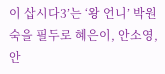이 삽시다3’는 ‘왕 언니’ 박원숙을 필두로 혜은이, 안소영, 안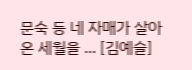문숙 등 네 자매가 살아온 세월을 ... [김예슬]